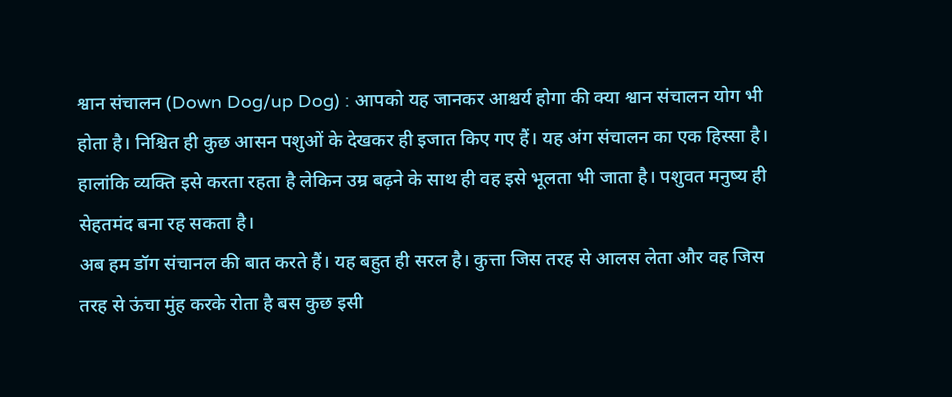श्वान संचालन (Down Dog/up Dog) : आपको यह जानकर आश्चर्य होगा की क्या श्वान संचालन योग भी होता है। निश्चित ही कुछ आसन पशुओं के देखकर ही इजात किए गए हैं। यह अंग संचालन का एक हिस्सा है। हालांकि व्यक्ति इसे करता रहता है लेकिन उम्र बढ़ने के साथ ही वह इसे भूलता भी जाता है। पशुवत मनुष्य ही सेहतमंद बना रह सकता है।
अब हम डॉग संचानल की बात करते हैं। यह बहुत ही सरल है। कुत्ता जिस तरह से आलस लेता और वह जिस तरह से ऊंचा मुंह करके रोता है बस कुछ इसी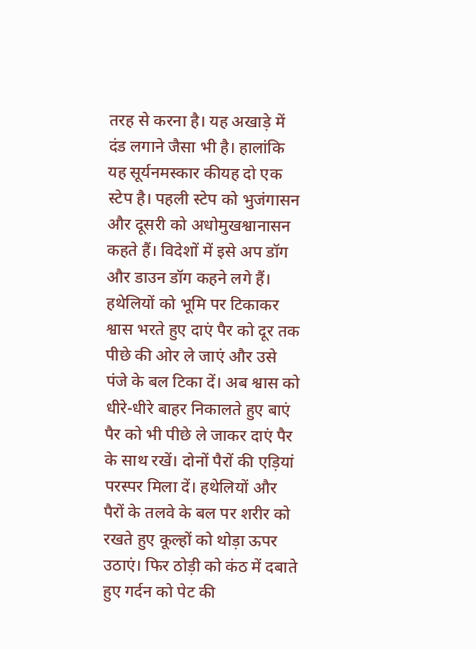तरह से करना है। यह अखाड़े में दंड लगाने जैसा भी है। हालांकि यह सूर्यनमस्कार कीयह दो एक स्टेप है। पहली स्टेप को भुजंगासन और दूसरी को अधोमुखश्वानासन कहते हैं। विदेशों में इसे अप डॉग और डाउन डॉग कहने लगे हैं।
हथेलियों को भूमि पर टिकाकर श्वास भरते हुए दाएं पैर को दूर तक पीछे की ओर ले जाएं और उसे पंजे के बल टिका दें। अब श्वास को धीरे-धीरे बाहर निकालते हुए बाएं पैर को भी पीछे ले जाकर दाएं पैर के साथ रखें। दोनों पैरों की एड़ियां परस्पर मिला दें। हथेलियों और पैरों के तलवे के बल पर शरीर को रखते हुए कूल्हों को थोड़ा ऊपर उठाएं। फिर ठोड़ी को कंठ में दबाते हुए गर्दन को पेट की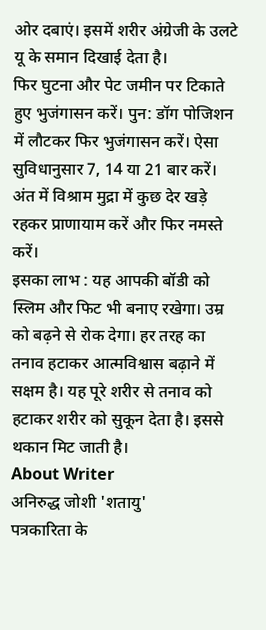ओर दबाएं। इसमें शरीर अंग्रेजी के उलटे यू के समान दिखाई देता है।
फिर घुटना और पेट जमीन पर टिकाते हुए भुजंगासन करें। पुन: डॉग पोजिशन में लौटकर फिर भुजंगासन करें। ऐसा सुविधानुसार 7, 14 या 21 बार करें। अंत में विश्राम मुद्रा में कुछ देर खड़े रहकर प्राणायाम करें और फिर नमस्ते करें।
इसका लाभ : यह आपकी बॉडी को स्लिम और फिट भी बनाए रखेगा। उम्र को बढ़ने से रोक देगा। हर तरह का तनाव हटाकर आत्मविश्वास बढ़ाने में सक्षम है। यह पूरे शरीर से तनाव को हटाकर शरीर को सुकून देता है। इससे थकान मिट जाती है।
About Writer
अनिरुद्ध जोशी 'शतायु'
पत्रकारिता के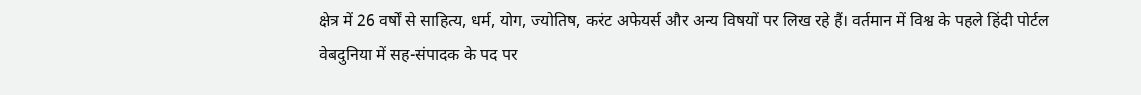क्षेत्र में 26 वर्षों से साहित्य, धर्म, योग, ज्योतिष, करंट अफेयर्स और अन्य विषयों पर लिख रहे हैं। वर्तमान में विश्व के पहले हिंदी पोर्टल वेबदुनिया में सह-संपादक के पद पर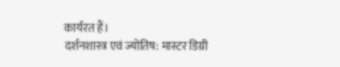कार्यरत हैं।
दर्शनशास्त्र एवं ज्योतिष: मास्टर डिग्री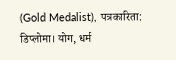(Gold Medalist), पत्रकारिता: डिप्लोमा। योग, धर्म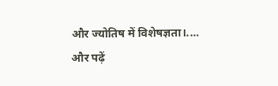और ज्योतिष में विशेषज्ञता।....
और पढ़ें